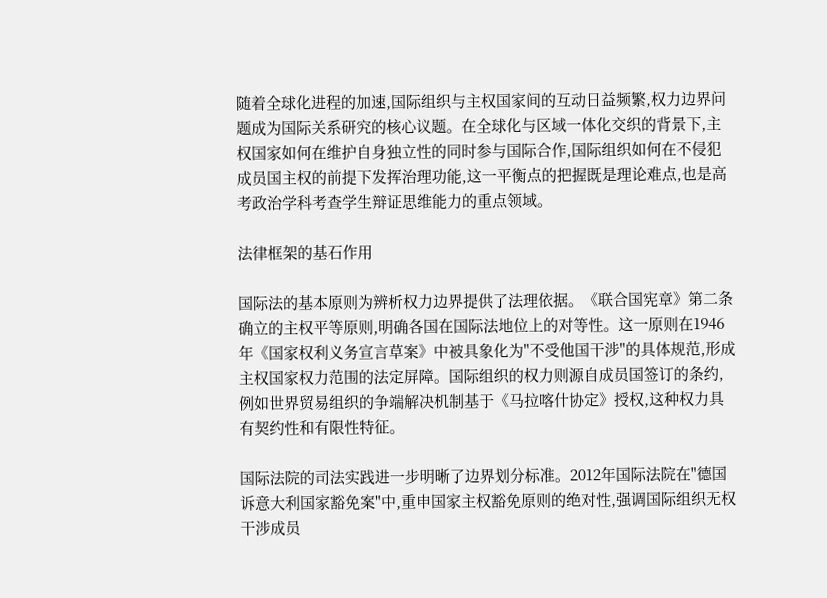随着全球化进程的加速,国际组织与主权国家间的互动日益频繁,权力边界问题成为国际关系研究的核心议题。在全球化与区域一体化交织的背景下,主权国家如何在维护自身独立性的同时参与国际合作,国际组织如何在不侵犯成员国主权的前提下发挥治理功能,这一平衡点的把握既是理论难点,也是高考政治学科考查学生辩证思维能力的重点领域。

法律框架的基石作用

国际法的基本原则为辨析权力边界提供了法理依据。《联合国宪章》第二条确立的主权平等原则,明确各国在国际法地位上的对等性。这一原则在1946年《国家权利义务宣言草案》中被具象化为"不受他国干涉"的具体规范,形成主权国家权力范围的法定屏障。国际组织的权力则源自成员国签订的条约,例如世界贸易组织的争端解决机制基于《马拉喀什协定》授权,这种权力具有契约性和有限性特征。

国际法院的司法实践进一步明晰了边界划分标准。2012年国际法院在"德国诉意大利国家豁免案"中,重申国家主权豁免原则的绝对性,强调国际组织无权干涉成员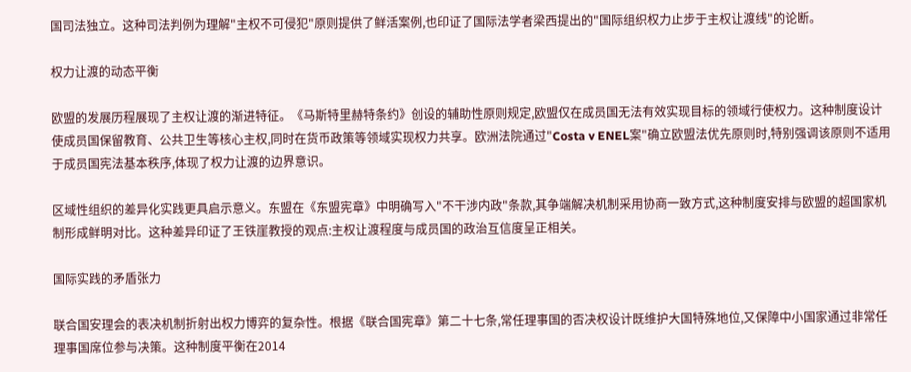国司法独立。这种司法判例为理解"主权不可侵犯"原则提供了鲜活案例,也印证了国际法学者梁西提出的"国际组织权力止步于主权让渡线"的论断。

权力让渡的动态平衡

欧盟的发展历程展现了主权让渡的渐进特征。《马斯特里赫特条约》创设的辅助性原则规定,欧盟仅在成员国无法有效实现目标的领域行使权力。这种制度设计使成员国保留教育、公共卫生等核心主权,同时在货币政策等领域实现权力共享。欧洲法院通过"Costa v ENEL案"确立欧盟法优先原则时,特别强调该原则不适用于成员国宪法基本秩序,体现了权力让渡的边界意识。

区域性组织的差异化实践更具启示意义。东盟在《东盟宪章》中明确写入"不干涉内政"条款,其争端解决机制采用协商一致方式,这种制度安排与欧盟的超国家机制形成鲜明对比。这种差异印证了王铁崖教授的观点:主权让渡程度与成员国的政治互信度呈正相关。

国际实践的矛盾张力

联合国安理会的表决机制折射出权力博弈的复杂性。根据《联合国宪章》第二十七条,常任理事国的否决权设计既维护大国特殊地位,又保障中小国家通过非常任理事国席位参与决策。这种制度平衡在2014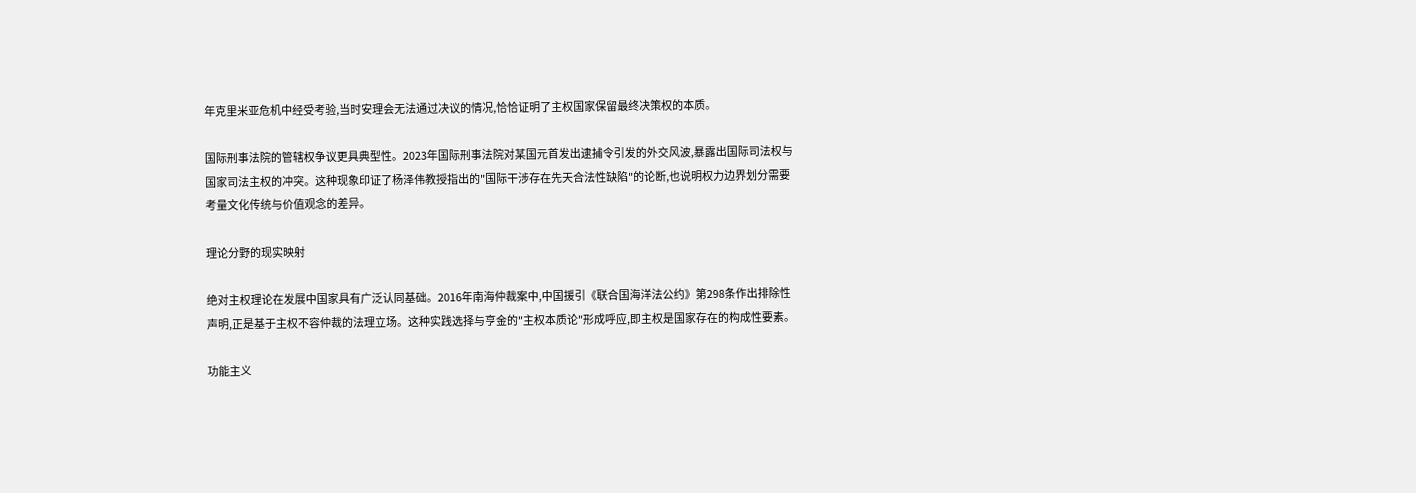年克里米亚危机中经受考验,当时安理会无法通过决议的情况,恰恰证明了主权国家保留最终决策权的本质。

国际刑事法院的管辖权争议更具典型性。2023年国际刑事法院对某国元首发出逮捕令引发的外交风波,暴露出国际司法权与国家司法主权的冲突。这种现象印证了杨泽伟教授指出的"国际干涉存在先天合法性缺陷"的论断,也说明权力边界划分需要考量文化传统与价值观念的差异。

理论分野的现实映射

绝对主权理论在发展中国家具有广泛认同基础。2016年南海仲裁案中,中国援引《联合国海洋法公约》第298条作出排除性声明,正是基于主权不容仲裁的法理立场。这种实践选择与亨金的"主权本质论"形成呼应,即主权是国家存在的构成性要素。

功能主义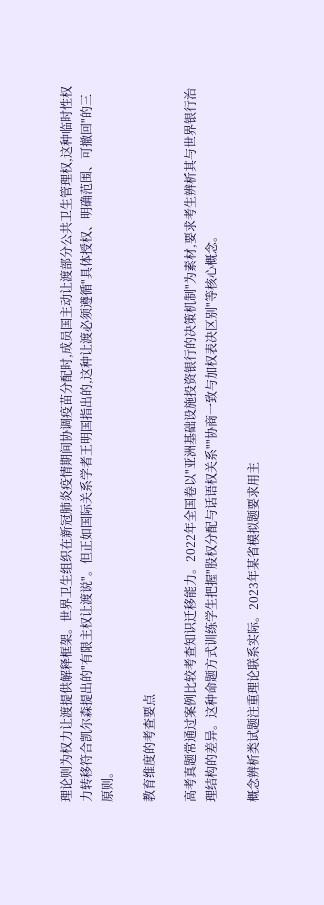理论则为权力让渡提供解释框架。世界卫生组织在新冠肺炎疫情期间协调疫苗分配时,成员国主动让渡部分公共卫生管理权,这种临时性权力转移符合凯尔森提出的"有限主权让渡说"。但正如国际关系学者王明国指出的,这种让渡必须遵循"具体授权、明确范围、可撤回"的三原则。

教育维度的考查要点

高考真题常通过案例比较考查知识迁移能力。2022年全国卷以"亚洲基础设施投资银行的决策机制"为素材,要求考生辨析其与世界银行治理结构的差异。这种命题方式训练学生把握"股权分配与话语权关系""协商一致与加权表决区别"等核心概念。

概念辨析类试题注重理论联系实际。2023年某省模拟题要求用主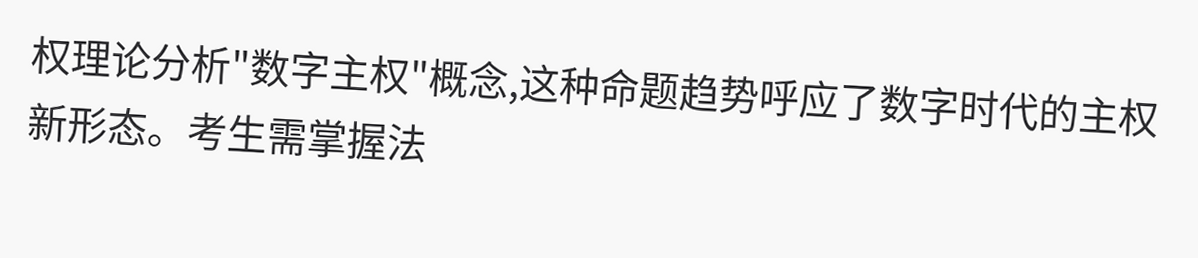权理论分析"数字主权"概念,这种命题趋势呼应了数字时代的主权新形态。考生需掌握法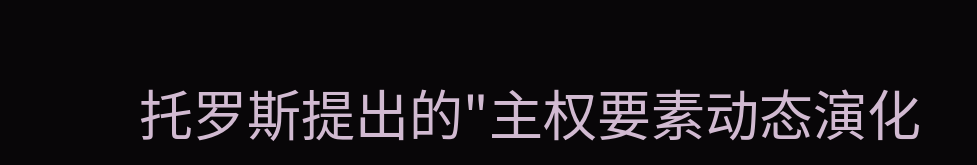托罗斯提出的"主权要素动态演化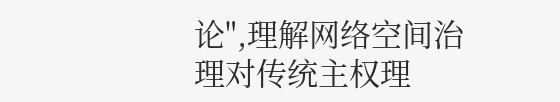论",理解网络空间治理对传统主权理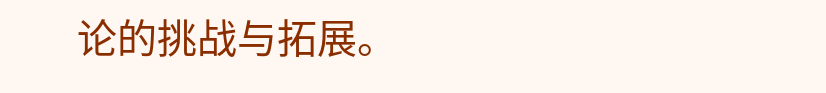论的挑战与拓展。